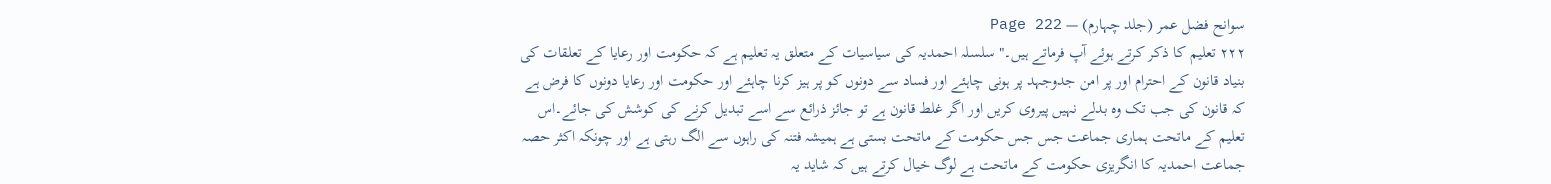سوانح فضل عمر (جلد چہارم) — Page 222
۲۲۲ تعلیم کا ذکر کرتے ہوئے آپ فرماتے ہیں۔" سلسلہ احمدیہ کی سیاسیات کے متعلق یہ تعلیم ہے کہ حکومت اور رعایا کے تعلقات کی بنیاد قانون کے احترام اور پر امن جدوجہد پر ہونی چاہئے اور فساد سے دونوں کو پر ہیز کرنا چاہئے اور حکومت اور رعایا دونوں کا فرض ہے کہ قانون کی جب تک وہ بدلے نہیں پیروی کریں اور اگر غلط قانون ہے تو جائز ذرائع سے اسے تبدیل کرنے کی کوشش کی جائے۔اس تعلیم کے ماتحت ہماری جماعت جس جس حکومت کے ماتحت بستی ہے ہمیشہ فتنہ کی راہوں سے الگ رہتی ہے اور چونکہ اکثر حصہ جماعت احمدیہ کا انگریزی حکومت کے ماتحت ہے لوگ خیال کرتے ہیں کہ شاید یہ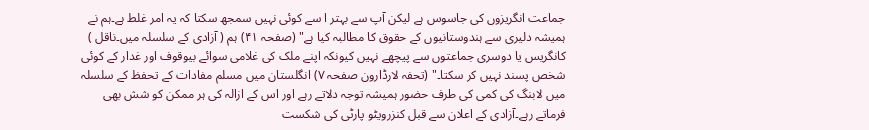جماعت انگریزوں کی جاسوس ہے لیکن آپ سے بہتر ا سے کوئی نہیں سمجھ سکتا کہ یہ امر غلط ہے۔ہم نے ہمیشہ دلیری سے ہندوستانیوں کے حقوق کا مطالبہ کیا ہے" (صفحہ ۴۱) ہم ( آزادی کے سلسلہ میں۔ناقل ) کانگریس یا دوسری جماعتوں سے پیچھے نہیں کیونکہ اپنے ملک کی غلامی سوائے بیوقوف اور غدار کے کوئی شخص پسند نہیں کر سکتا۔" (تحفہ لارڈارون صفحہ ۷) انگلستان میں مسلم مفادات کے تحفظ کے سلسلہ میں لابنگ کی کمی کی طرف حضور ہمیشہ توجہ دلاتے رہے اور اس کے ازالہ کی ہر ممکن کو شش بھی فرماتے رہے۔آزادی کے اعلان سے قبل کنزرویٹو پارٹی کی شکست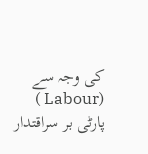کی وجہ سے (Labour ) پارٹی بر سراقتدار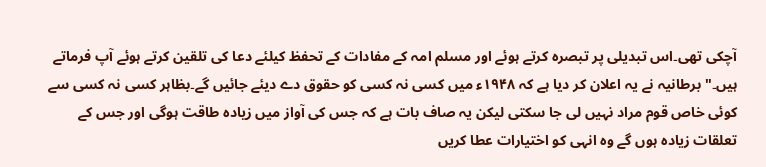آچکی تھی۔اس تبدیلی پر تبصرہ کرتے ہوئے اور مسلم امہ کے مفادات کے تحفظ کیلئے دعا کی تلقین کرتے ہوئے آپ فرماتے ہیں۔" برطانیہ نے یہ اعلان کر دیا ہے کہ ۱۹۴۸ء میں کسی نہ کسی کو حقوق دے دیئے جائیں گے۔بظاہر کسی نہ کسی سے کوئی خاص قوم مراد نہیں لی جا سکتی لیکن یہ صاف بات ہے کہ جس کی آواز میں زیادہ طاقت ہوگی اور جس کے تعلقات زیادہ ہوں گے وہ انہی کو اختیارات عطا کریں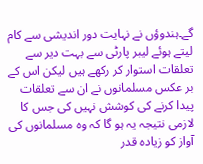گے۔ہندوؤں نے نہایت دور اندیشی سے کام لیتے ہوئے لیبر پارٹی سے بہت دیر سے تعلقات استوار کر رکھے ہیں لیکن اس کے بر عکس مسلمانوں نے ان سے تعلقات پیدا کرنے کی کوشش نہیں کی جس کا لازمی نتیجہ یہ ہو گا کہ وہ مسلمانوں کی آواز کو زیادہ قدر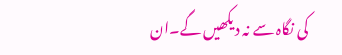کی نگاہ سے نہ دیکھیں گے۔ان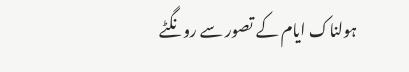ہولناک ایام کے تصور سے رونگٹے